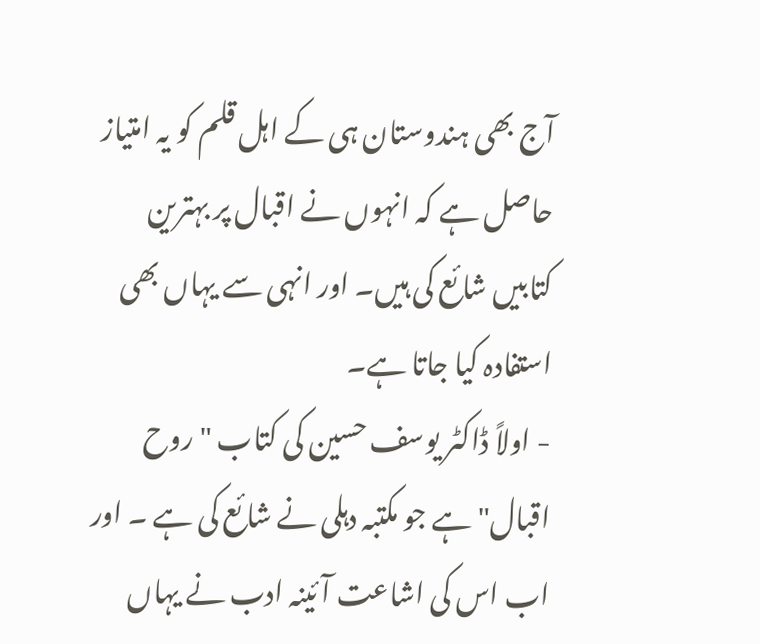آج بھی ہندوستان ہی کے اہل قلم کو یہ امتیاز حاصل ہے کہ انہوں نے اقبال پر بہترین کتابیں شائع کی ہیں۔ اور انہی سے یہاں بھی استفادہ کیا جاتا ہے۔
- اولاً ڈاکٹر یوسف حسین کی کتاب "روح اقبال" ہے جو مکتبہ دہلی نے شائع کی ہے ۔ اور اب اس کی اشاعت آئینہ ادب نے یہاں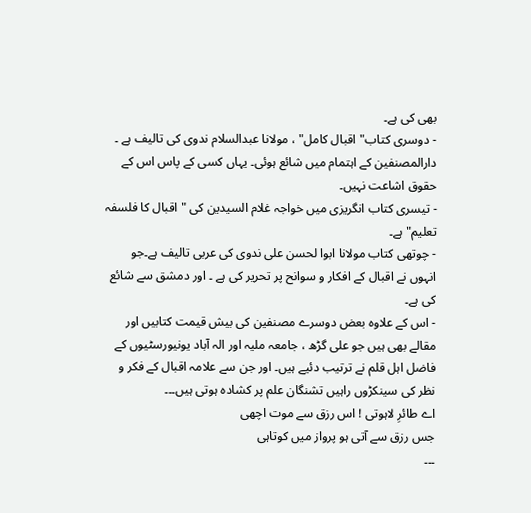بھی کی ہے۔
- دوسری کتاب"اقبال کامل" ، مولانا عبدالسلام ندوی کی تالیف ہے ۔ دارالمصنفین کے اہتمام میں شائع ہوئی۔ یہاں کسی کے پاس اس کے حقوق اشاعت نہیں۔
- تیسری کتاب انگریزی میں خواجہ غلام السیدین کی "اقبال کا فلسفہ تعلیم" ہے۔
- چوتھی کتاب مولانا ابوا لحسن علی ندوی کی عربی تالیف ہے۔جو انہوں نے اقبال کے افکار و سوانح پر تحریر کی ہے ۔ اور دمشق سے شائع کی ہے۔
- اس کے علاوہ بعض دوسرے مصنفین کی بیش قیمت کتابیں اور مقالے بھی ہیں جو علی گڑھ ، جامعہ ملیہ اور الہ آباد یونیورسٹیوں کے فاضل اہل قلم نے ترتیب دئیے ہیں۔ اور جن سے علامہ اقبال کے فکر و نظر کی سینکڑوں راہیں تشنگان علم پر کشادہ ہوتی ہیں۔۔۔
اے طائرِ لاہوتی ! اس رزق سے موت اچھی
جس رزق سے آتی ہو پرواز میں کوتاہی
۔۔۔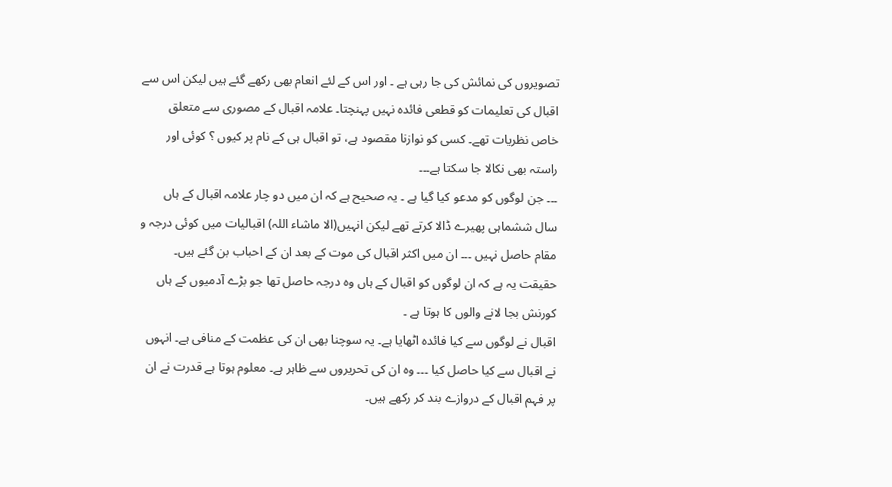تصویروں کی نمائش کی جا رہی ہے ۔ اور اس کے لئے انعام بھی رکھے گئے ہیں لیکن اس سے اقبال کی تعلیمات کو قطعی فائدہ نہیں پہنچتا۔ علامہ اقبال کے مصوری سے متعلق خاص نظریات تھے۔ کسی کو نوازنا مقصود ہے، تو اقبال ہی کے نام پر کیوں ؟ کوئی اور راستہ بھی نکالا جا سکتا ہے۔۔۔
۔۔۔ جن لوگوں کو مدعو کیا گیا ہے ۔ یہ صحیح ہے کہ ان میں دو چار علامہ اقبال کے ہاں سال ششماہی پھیرے ڈالا کرتے تھے لیکن انہیں(الا ماشاء اللہ) اقبالیات میں کوئی درجہ و مقام حاصل نہیں ۔۔۔ ان میں اکثر اقبال کی موت کے بعد ان کے احباب بن گئے ہیں۔ حقیقت یہ ہے کہ ان لوگوں کو اقبال کے ہاں وہ درجہ حاصل تھا جو بڑے آدمیوں کے ہاں کورنش بجا لانے والوں کا ہوتا ہے ۔
اقبال نے لوگوں سے کیا فائدہ اٹھایا ہے۔ یہ سوچنا بھی ان کی عظمت کے منافی ہے۔ انہوں نے اقبال سے کیا حاصل کیا ۔۔۔ وہ ان کی تحریروں سے ظاہر ہے۔ معلوم ہوتا ہے قدرت نے ان پر فہم اقبال کے دروازے بند کر رکھے ہیں۔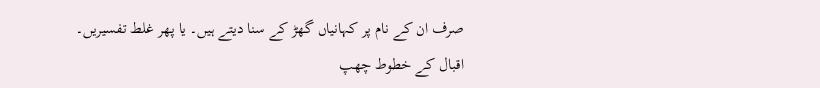صرف ان کے نام پر کہانیاں گھڑ کے سنا دیتے ہیں۔ یا پھر غلط تفسیریں۔
اقبال کے خطوط چھپ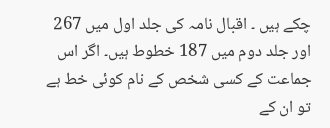چکے ہیں ۔ اقبال نامہ کی جلد اول میں 267 اور جلد دوم میں 187 خطوط ہیں۔ اگر اس جماعت کے کسی شخص کے نام کوئی خط ہے تو ان کے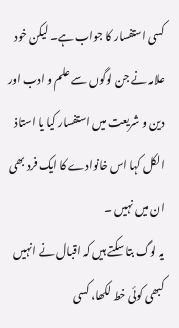کسی استفسار کا جواب ہے۔ لیکن خود علامہ نے جن لوگوں سے علم و ادب اور دین و شریعت میں استفسار کیا یا استاذ الکل کہا اس خانوادے کا ایک فرد بھی ان میں نہیں ۔
یہ لوگ بتا سکتے ہیں کہ اقبال نے انہیں کبھی کوئی خط لکھا، کسی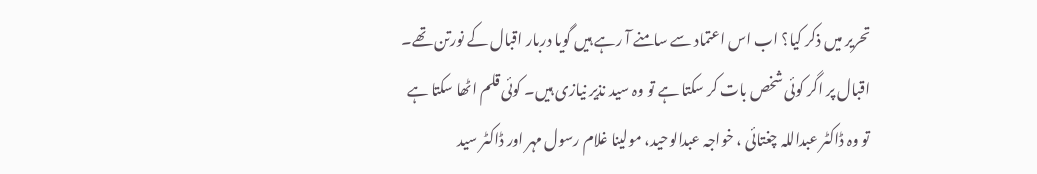تحریر میں ذکر کیا؟ اب اس اعتماد سے سامنے آ رہے ہیں گویا دربار اقبال کے نورتن تھے۔ اقبال پر اگر کوئی شخص بات کر سکتا ہے تو وہ سید نذیر نیازی ہیں۔ کوئی قلم اٹھا سکتا ہے تو وہ ڈاکٹر عبداللہ چغتائی ، خواجہ عبدالوحید، مولینا غلام رسول مہر اور ڈاکٹر سید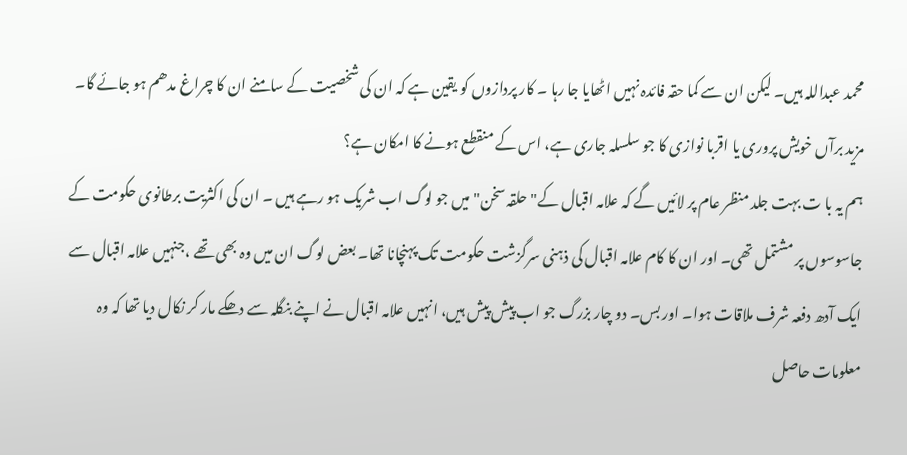محمد عبداللہ ہیں۔ لیکن ان سے کما حقہ فائدہ نہیں اٹھایا جا رہا ۔ کار پردازوں کو یقین ہے کہ ان کی شخصیت کے سامنے ان کا چراغ مدھم ہو جائے گا۔ مزید برآں خویش پروری یا اقربا نوازی کا جو سلسلہ جاری ہے، اس کے منقطع ہونے کا امکان ہے؟
ہم یہ با ت بہت جلد منظر عام پر لائیں گے کہ علامہ اقبال کے"حلقہ سخن" میں جو لوگ اب شریک ہو رہے ہیں ۔ ان کی اکثریت برطانوی حکومت کے جاسوسوں پر مشتمل تھی۔ اور ان کا کام علامہ اقبال کی ذہنی سرگزشت حکومت تک پہنچانا تھا۔ بعض لوگ ان میں وہ بھی تھے ،جنہیں علامہ اقبال سے ایک آدھ دفعہ شرف ملاقات ہوا۔ اور بس۔ دو چار بزرگ جو اب پیش پیش ہیں، انہیں علامہ اقبال نے اپنے بنگلہ سے دھکے مار کر نکال دیا تھا کہ وہ معلومات حاصل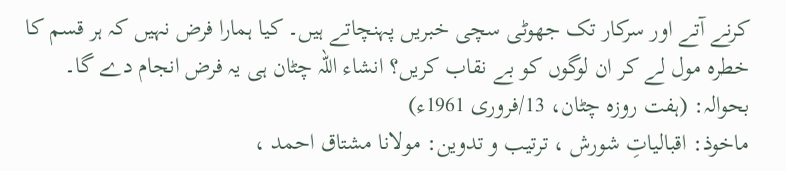کرنے آتے اور سرکار تک جھوٹی سچی خبریں پہنچاتے ہیں۔ کیا ہمارا فرض نہیں کہ ہر قسم کا خطرہ مول لے کر ان لوگوں کو بے نقاب کریں؟ انشاء اللہ چٹان ہی یہ فرض انجام دے گا۔
بحوالہ: (ہفت روزہ چٹان، 13/فروری 1961ء)
ماخوذ: اقبالیاتِ شورش ، ترتیب و تدوین: مولانا مشتاق احمد ،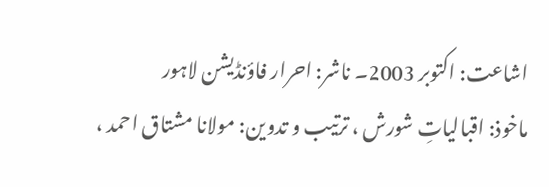اشاعت: اکتوبر 2003۔ ناشر: احرار فاؤنڈیشن لاہور
ماخوذ: اقبالیاتِ شورش ، ترتیب و تدوین: مولانا مشتاق احمد ،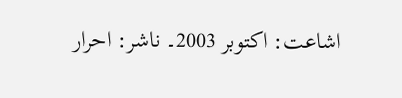اشاعت: اکتوبر 2003۔ ناشر: احرار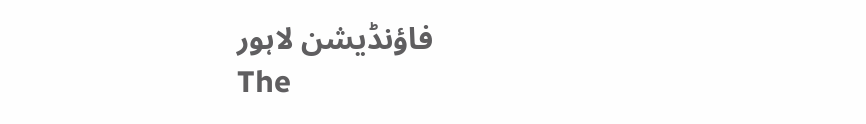فاؤنڈیشن لاہور
The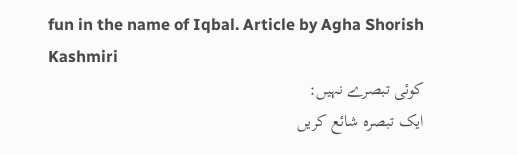fun in the name of Iqbal. Article by Agha Shorish Kashmiri
کوئی تبصرے نہیں:
ایک تبصرہ شائع کریں